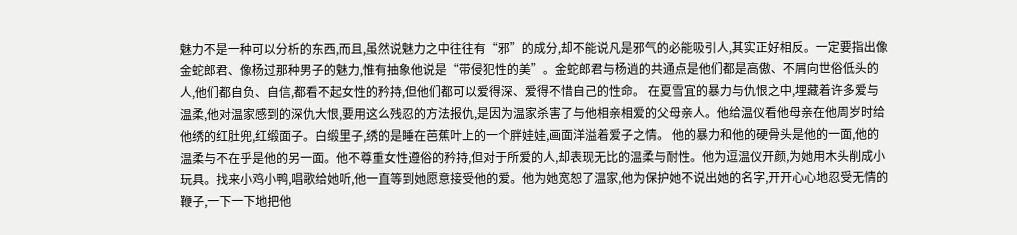魅力不是一种可以分析的东西,而且,虽然说魅力之中往往有“邪”的成分,却不能说凡是邪气的必能吸引人,其实正好相反。一定要指出像金蛇郎君、像杨过那种男子的魅力,惟有抽象他说是“带侵犯性的美”。金蛇郎君与杨逍的共通点是他们都是高傲、不屑向世俗低头的人,他们都自负、自信,都看不起女性的矜持,但他们都可以爱得深、爱得不惜自己的性命。 在夏雪宜的暴力与仇恨之中,埋藏着许多爱与温柔,他对温家感到的深仇大恨,要用这么残忍的方法报仇,是因为温家杀害了与他相亲相爱的父母亲人。他给温仪看他母亲在他周岁时给他绣的红肚兜,红缎面子。白缎里子,绣的是睡在芭蕉叶上的一个胖娃娃,画面洋溢着爱子之情。 他的暴力和他的硬骨头是他的一面,他的温柔与不在乎是他的另一面。他不尊重女性遵俗的矜持,但对于所爱的人,却表现无比的温柔与耐性。他为逗温仪开颜,为她用木头削成小玩具。找来小鸡小鸭,唱歌给她听,他一直等到她愿意接受他的爱。他为她宽恕了温家,他为保护她不说出她的名字,开开心心地忍受无情的鞭子,一下一下地把他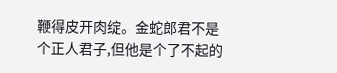鞭得皮开肉绽。金蛇郎君不是个正人君子,但他是个了不起的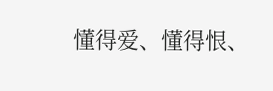懂得爱、懂得恨、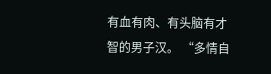有血有肉、有头脑有才智的男子汉。 “多情自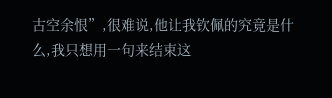古空余恨”,很难说,他让我钦佩的究竟是什么,我只想用一句来结束这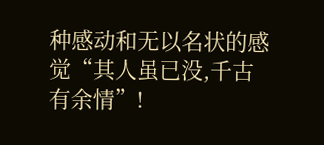种感动和无以名状的感觉“其人虽已没,千古有余情”!